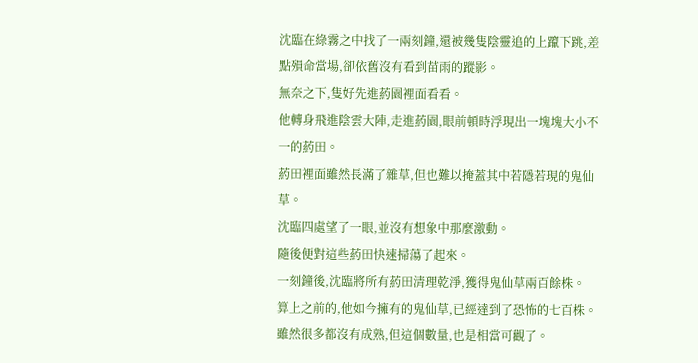沈臨在綠霧之中找了一兩刻鐘,還被幾隻陰靈追的上躥下跳,差點殞命當場,卻依舊沒有看到苗雨的蹤影。
無奈之下,隻好先進葯園裡面看看。
他轉身飛進陰雲大陣,走進葯園,眼前頓時浮現出一塊塊大小不一的葯田。
葯田裡面雖然長滿了雜草,但也難以掩蓋其中若隱若現的鬼仙草。
沈臨四處望了一眼,並沒有想象中那麼激動。
隨後便對這些葯田快速掃蕩了起來。
一刻鐘後,沈臨將所有葯田清理乾淨,獲得鬼仙草兩百餘株。
算上之前的,他如今擁有的鬼仙草,已經達到了恐怖的七百株。
雖然很多都沒有成熟,但這個數量,也是相當可觀了。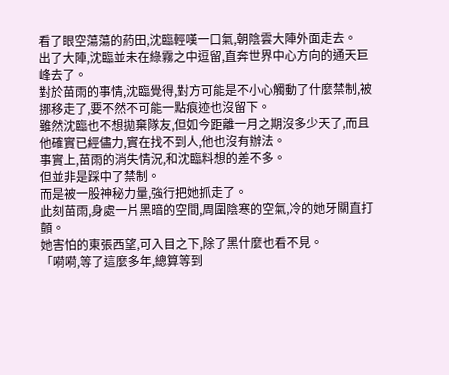看了眼空蕩蕩的葯田,沈臨輕嘆一口氣,朝陰雲大陣外面走去。
出了大陣,沈臨並未在綠霧之中逗留,直奔世界中心方向的通天巨峰去了。
對於苗雨的事情,沈臨覺得,對方可能是不小心觸動了什麼禁制,被挪移走了,要不然不可能一點痕迹也沒留下。
雖然沈臨也不想拋棄隊友,但如今距離一月之期沒多少天了,而且他確實已經儘力,實在找不到人,他也沒有辦法。
事實上,苗雨的消失情況,和沈臨料想的差不多。
但並非是踩中了禁制。
而是被一股神秘力量,強行把她抓走了。
此刻苗雨,身處一片黑暗的空間,周圍陰寒的空氣,冷的她牙關直打顫。
她害怕的東張西望,可入目之下,除了黑什麼也看不見。
「嗬嗬,等了這麼多年,總算等到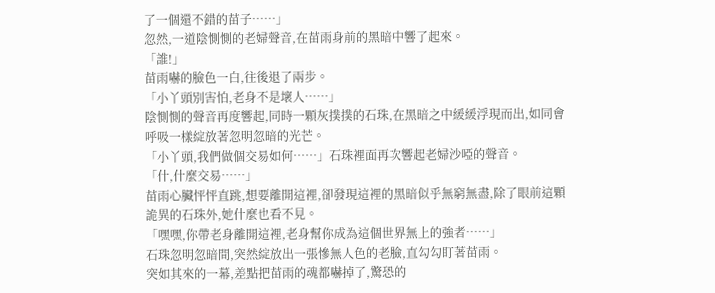了一個還不錯的苗子……」
忽然,一道陰惻惻的老婦聲音,在苗雨身前的黑暗中響了起來。
「誰!」
苗雨嚇的臉色一白,往後退了兩步。
「小丫頭別害怕,老身不是壞人……」
陰惻惻的聲音再度響起,同時一顆灰撲撲的石珠,在黑暗之中緩緩浮現而出,如同會呼吸一樣綻放著忽明忽暗的光芒。
「小丫頭,我們做個交易如何……」石珠裡面再次響起老婦沙啞的聲音。
「什,什麼交易……」
苗雨心臟怦怦直跳,想要離開這裡,卻發現這裡的黑暗似乎無窮無盡,除了眼前這顆詭異的石珠外,她什麼也看不見。
「嘿嘿,你帶老身離開這裡,老身幫你成為這個世界無上的強者……」
石珠忽明忽暗間,突然綻放出一張慘無人色的老臉,直勾勾盯著苗雨。
突如其來的一幕,差點把苗雨的魂都嚇掉了,驚恐的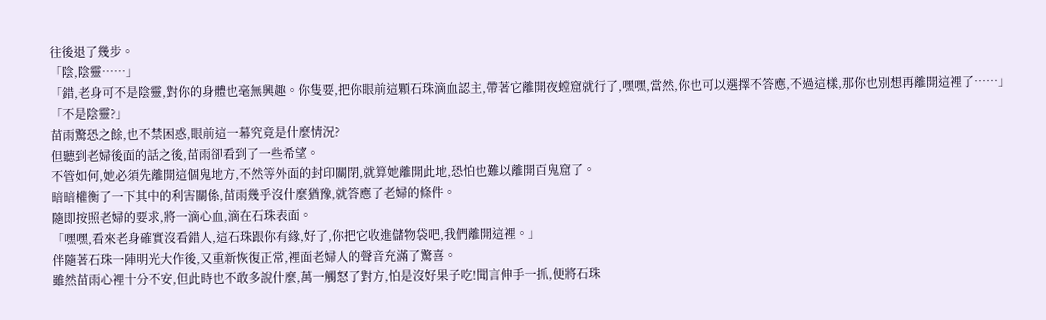往後退了幾步。
「陰,陰靈……」
「錯,老身可不是陰靈,對你的身體也毫無興趣。你隻要,把你眼前這顆石珠滴血認主,帶著它離開夜螳窟就行了,嘿嘿,當然,你也可以選擇不答應,不過這樣,那你也別想再離開這裡了……」
「不是陰靈?」
苗雨驚恐之餘,也不禁困惑,眼前這一幕究竟是什麼情況?
但聽到老婦後面的話之後,苗雨卻看到了一些希望。
不管如何,她必須先離開這個鬼地方,不然等外面的封印關閉,就算她離開此地,恐怕也難以離開百鬼窟了。
暗暗權衡了一下其中的利害關係,苗雨幾乎沒什麼猶豫,就答應了老婦的條件。
隨即按照老婦的要求,將一滴心血,滴在石珠表面。
「嘿嘿,看來老身確實沒看錯人,這石珠跟你有緣,好了,你把它收進儲物袋吧,我們離開這裡。」
伴隨著石珠一陣明光大作後,又重新恢復正常,裡面老婦人的聲音充滿了驚喜。
雖然苗雨心裡十分不安,但此時也不敢多說什麼,萬一觸怒了對方,怕是沒好果子吃!聞言伸手一抓,便將石珠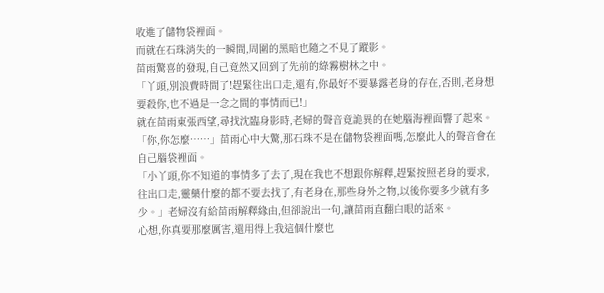收進了儲物袋裡面。
而就在石珠消失的一瞬間,周圍的黑暗也隨之不見了蹤影。
苗雨驚喜的發現,自己竟然又回到了先前的綠霧樹林之中。
「丫頭,別浪費時間了!趕緊往出口走,還有,你最好不要暴露老身的存在,否則,老身想要殺你,也不過是一念之間的事情而已!」
就在苗雨東張西望,尋找沈臨身影時,老婦的聲音竟詭異的在她腦海裡面響了起來。
「你,你怎麼……」苗雨心中大驚,那石珠不是在儲物袋裡面嗎,怎麼此人的聲音會在自己腦袋裡面。
「小丫頭,你不知道的事情多了去了,現在我也不想跟你解釋,趕緊按照老身的要求,往出口走,靈藥什麼的都不要去找了,有老身在,那些身外之物,以後你要多少就有多少。」老婦沒有給苗雨解釋緣由,但卻說出一句,讓苗雨直翻白眼的話來。
心想,你真要那麼厲害,還用得上我這個什麼也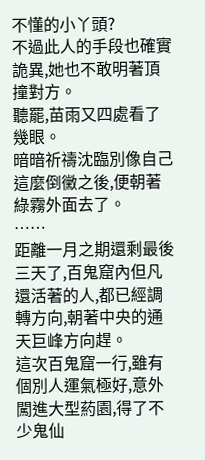不懂的小丫頭?
不過此人的手段也確實詭異,她也不敢明著頂撞對方。
聽罷,苗雨又四處看了幾眼。
暗暗祈禱沈臨別像自己這麼倒黴之後,便朝著綠霧外面去了。
……
距離一月之期還剩最後三天了,百鬼窟內但凡還活著的人,都已經調轉方向,朝著中央的通天巨峰方向趕。
這次百鬼窟一行,雖有個別人運氣極好,意外闖進大型葯園,得了不少鬼仙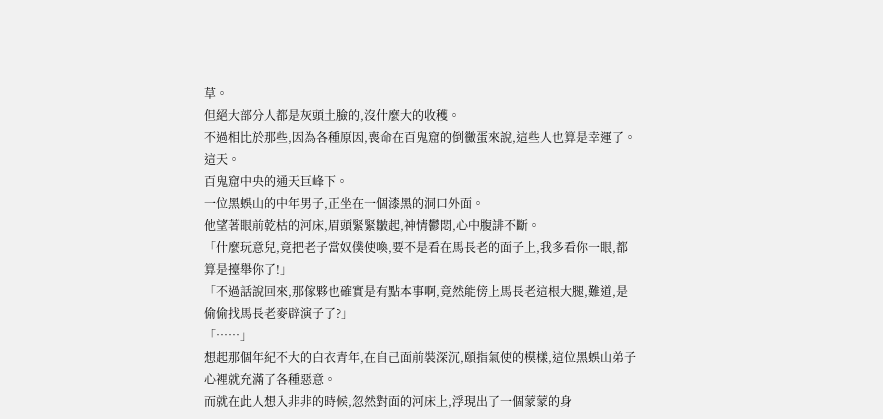草。
但絕大部分人都是灰頭土臉的,沒什麼大的收穫。
不過相比於那些,因為各種原因,喪命在百鬼窟的倒黴蛋來說,這些人也算是幸運了。
這天。
百鬼窟中央的通天巨峰下。
一位黑蜈山的中年男子,正坐在一個漆黑的洞口外面。
他望著眼前乾枯的河床,眉頭緊緊皺起,神情鬱悶,心中腹誹不斷。
「什麼玩意兒,竟把老子當奴僕使喚,要不是看在馬長老的面子上,我多看你一眼,都算是擡舉你了!」
「不過話說回來,那傢夥也確實是有點本事啊,竟然能傍上馬長老這根大腿,難道,是偷偷找馬長老麥辟演子了?」
「……」
想起那個年紀不大的白衣青年,在自己面前裝深沉,頤指氣使的模樣,這位黑蜈山弟子心裡就充滿了各種惡意。
而就在此人想入非非的時候,忽然對面的河床上,浮現出了一個蒙蒙的身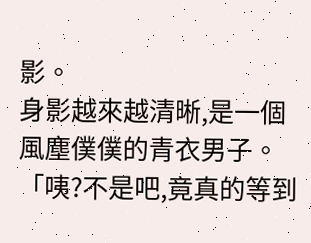影。
身影越來越清晰,是一個風塵僕僕的青衣男子。
「咦?不是吧,竟真的等到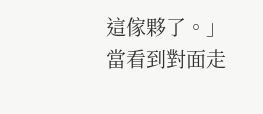這傢夥了。」當看到對面走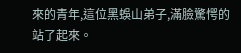來的青年,這位黑蜈山弟子,滿臉驚愕的站了起來。